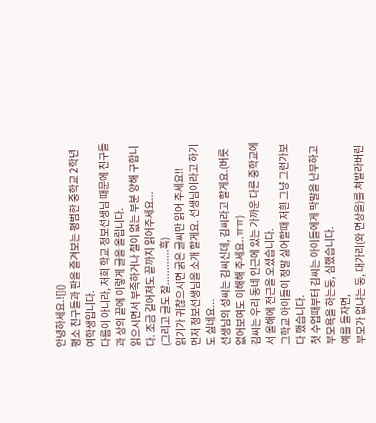안녕하세요.![]()
평소 친구들과 판을 즐겨보는 평범한 중학교 2학년 여학생입니다.
다름이 아니라, 저희 학교 정보선생님 때문에 친구들과 상의 끝에 이렇게 글을 올립니다.
읽으시면서 부족하거나 철이 없는 부분 양해 구합니다. 조금 길어져도 끝까지 읽어주세요...
(그리고 글도 잘............흑)
읽기가 귀찮으시면 굵은 글씨만 읽어 주세요!!
먼저 정보선생님을 소개 할게요. 선생님이라고 하기도 싫네요...
선생님의 성씨는 김씨신데, 김씨라고 할게요.(버릇 없어보여도 이해해 주세요..ㅠㅠ)
김씨는 우리 동네 인근에 있는 가까운 다른 중학교에서 올해에 전근을 오셨습니다.
그학교 아이들이 정말 싫어할때 저흰 그냥 그런가보다 했습니다.
첫 수업때부터 김씨는 아이들에게 막말을 난무하고 부모욕을 하는둥, 심했습니다.
예를 들자면,
부모가 없냐는 둥, 대가리(와 면상을)를 쳐발라버린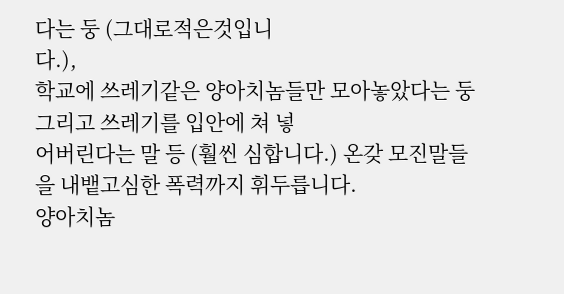다는 둥 (그대로적은것입니
다.),
학교에 쓰레기같은 양아치놈들만 모아놓았다는 둥 그리고 쓰레기를 입안에 쳐 넣
어버린다는 말 등 (훨씬 심합니다.) 온갖 모진말들을 내뱉고심한 폭력까지 휘두릅니다.
양아치놈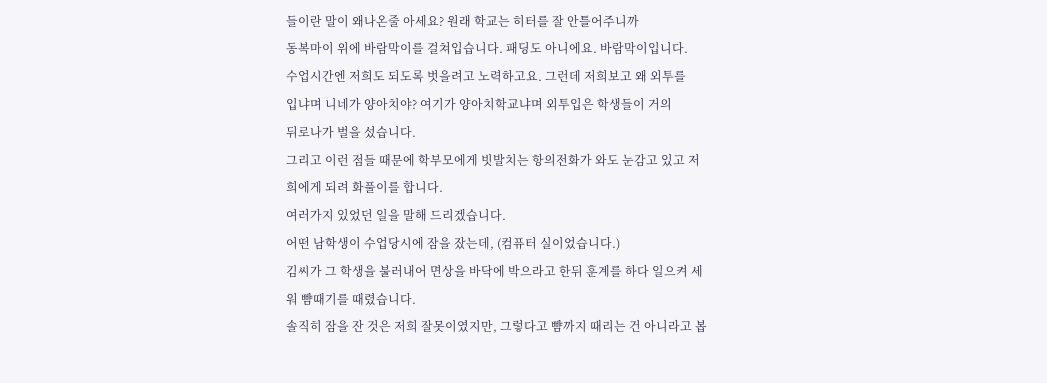들이란 말이 왜나온줄 아세요? 원래 학교는 히터를 잘 안틀어주니까
동복마이 위에 바람막이를 걸쳐입습니다. 패딩도 아니에요. 바람막이입니다.
수업시간엔 저희도 되도록 벗을려고 노력하고요. 그런데 저희보고 왜 외투를
입냐며 니네가 양아치야? 여기가 양아치학교냐며 외투입은 학생들이 거의
뒤로나가 벌을 섰습니다.
그리고 이런 점들 때문에 학부모에게 빗발치는 항의전화가 와도 눈감고 있고 저
희에게 되려 화풀이를 합니다.
여러가지 있었던 일을 말해 드리겠습니다.
어떤 남학생이 수업당시에 잠을 잤는데, (컴퓨터 실이었습니다.)
김씨가 그 학생을 불러내어 면상을 바닥에 박으라고 한뒤 훈계를 하다 일으켜 세
워 뺨때기를 때렸습니다.
솔직히 잠을 잔 것은 저희 잘못이였지만, 그렇다고 뺨까지 때리는 건 아니라고 봅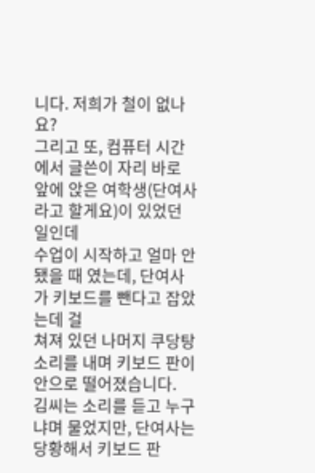니다. 저희가 철이 없나요?
그리고 또, 컴퓨터 시간에서 글쓴이 자리 바로 앞에 앉은 여학생(단여사라고 할게요)이 있었던 일인데
수업이 시작하고 얼마 안됐을 때 였는데, 단여사가 키보드를 뺀다고 잡았는데 걸
쳐져 있던 나머지 쿠당탕 소리를 내며 키보드 판이 안으로 떨어졌습니다.
김씨는 소리를 듣고 누구냐며 물었지만, 단여사는 당황해서 키보드 판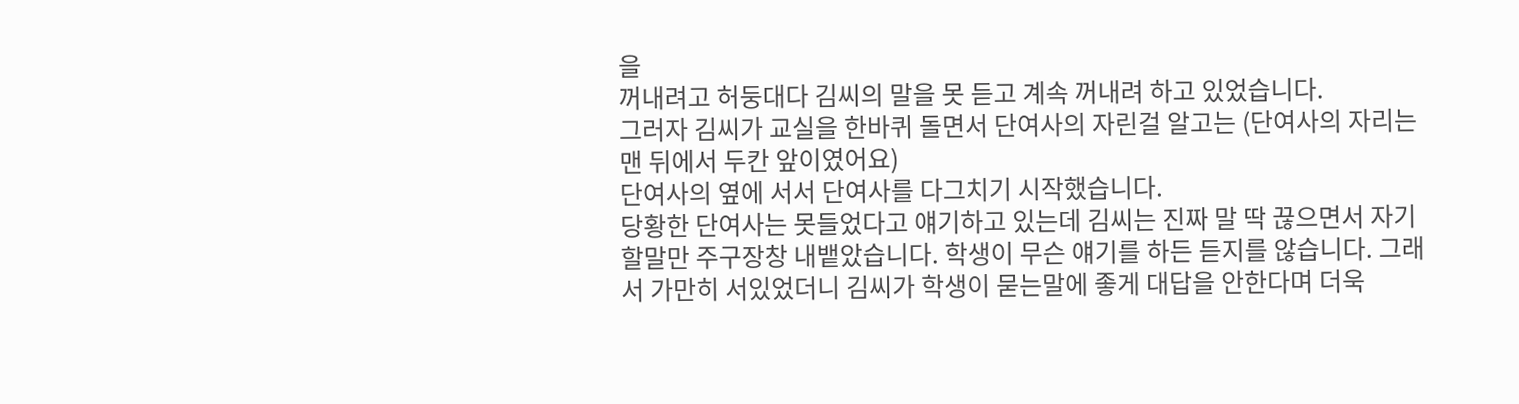을
꺼내려고 허둥대다 김씨의 말을 못 듣고 계속 꺼내려 하고 있었습니다.
그러자 김씨가 교실을 한바퀴 돌면서 단여사의 자린걸 알고는 (단여사의 자리는
맨 뒤에서 두칸 앞이였어요)
단여사의 옆에 서서 단여사를 다그치기 시작했습니다.
당황한 단여사는 못들었다고 얘기하고 있는데 김씨는 진짜 말 딱 끊으면서 자기
할말만 주구장창 내뱉았습니다. 학생이 무슨 얘기를 하든 듣지를 않습니다. 그래
서 가만히 서있었더니 김씨가 학생이 묻는말에 좋게 대답을 안한다며 더욱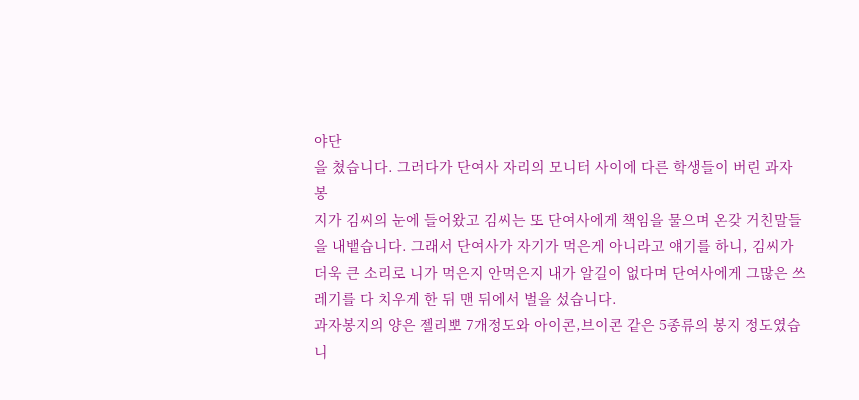야단
을 쳤습니다. 그러다가 단여사 자리의 모니터 사이에 다른 학생들이 버린 과자 봉
지가 김씨의 눈에 들어왔고 김씨는 또 단여사에게 책임을 물으며 온갖 거친말들
을 내뱉습니다. 그래서 단여사가 자기가 먹은게 아니라고 얘기를 하니, 김씨가
더욱 큰 소리로 니가 먹은지 안먹은지 내가 알길이 없다며 단여사에게 그많은 쓰
레기를 다 치우게 한 뒤 맨 뒤에서 벌을 섰습니다.
과자봉지의 양은 젤리뽀 7개정도와 아이콘,브이콘 같은 5종류의 봉지 정도였습니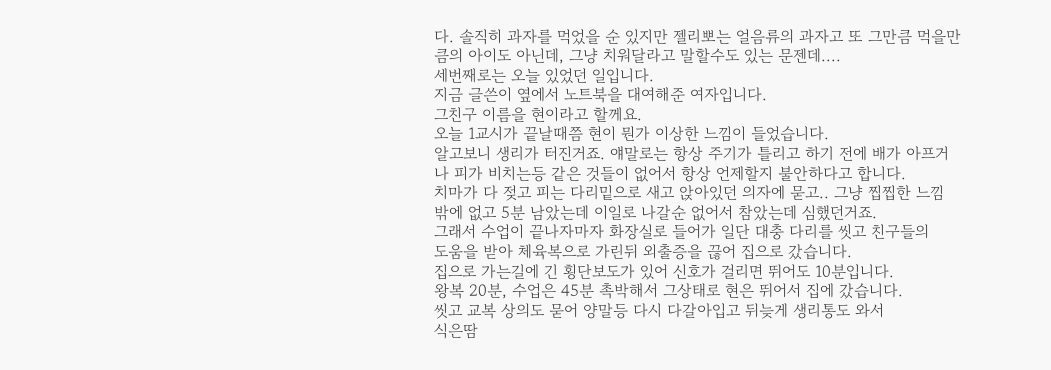다. 솔직히 과자를 먹었을 순 있지만 젤리뽀는 얼음류의 과자고 또 그만큼 먹을만
큼의 아이도 아닌데, 그냥 치워달라고 말할수도 있는 문젠데....
세번째로는 오늘 있었던 일입니다.
지금 글쓴이 옆에서 노트북을 대여해준 여자입니다.
그친구 이름을 현이라고 할께요.
오늘 1교시가 끝날때쯤 현이 뭔가 이상한 느낌이 들었습니다.
알고보니 생리가 터진거죠. 얘말로는 항상 주기가 틀리고 하기 전에 배가 아프거
나 피가 비치는등 같은 것들이 없어서 항상 언제할지 불안하다고 합니다.
치마가 다 젖고 피는 다리밑으로 새고 앉아있던 의자에 묻고.. 그냥 찝찝한 느낌
밖에 없고 5분 남았는데 이일로 나갈순 없어서 참았는데 심했던거죠.
그래서 수업이 끝나자마자 화장실로 들어가 일단 대충 다리를 씻고 친구들의
도움을 받아 체육복으로 가린뒤 외출증을 끊어 집으로 갔습니다.
집으로 가는길에 긴 횡단보도가 있어 신호가 걸리면 뛰어도 10분입니다.
왕복 20분, 수업은 45분 촉박해서 그상태로 현은 뛰어서 집에 갔습니다.
씻고 교복 상의도 묻어 양말등 다시 다갈아입고 뒤늦게 생리통도 와서
식은땀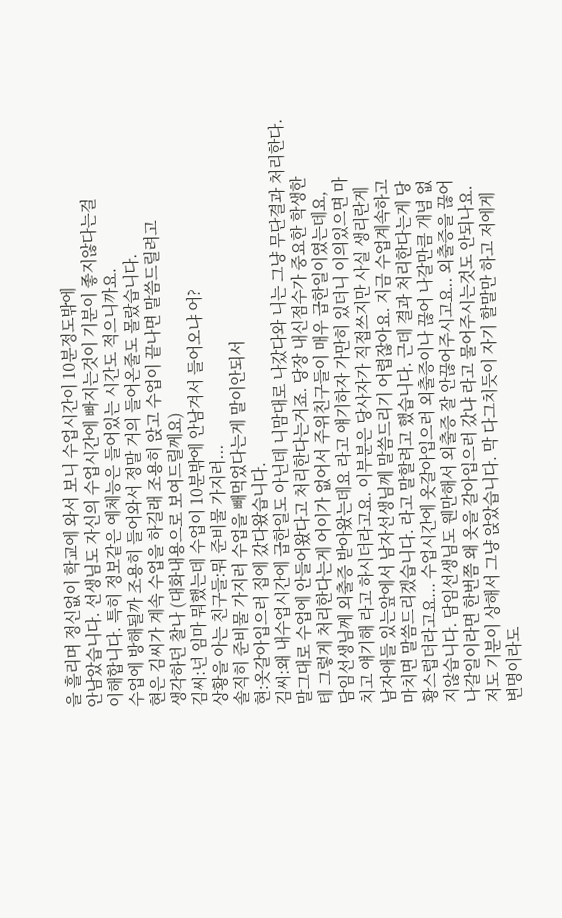을 흘리며 정신없이 학교에 와서 보니 수업시간이 10분정도밖에
안남았습니다. 선생님도 자신의 수업시간에 빠지는것이 기분이 좋지않다는걸
이해합니다. 특히 정보같은 예체능은 들어있는 시간도 적으니까요.
수업에 방해될까 조용히 들어와서 정말 거의 들어온줄도 몰랐습니다.
현은 김씨가 계속 수업을 하길래 조용히 앉고 수업이 끝나면 말씀드릴려고
생각하던 찰나 (대화내용으로 보여드릴께요)
김씨:넌 임마 뭐했는데 수업이 10분밖에 안남겨서 들어오냐 어?
상황을 아는 친구들:뭐 준비물 가지러...
솔직히 준비물 가지러 수업을 빼먹었다는게 말이안되서
현:옷갈아입으러 집에 갔다왔습니다.
김씨:왜 내수업시간에 급한일도 아닌데 니맘대로 나갔다와 니는 그냥 무단결과 처리한다.
말그대로 수업에 안들어왔다고 처리한다는거죠. 당장 내신점수가 중요한 학생한
테 그렇게 처리한다는게 어이가 없어서 주위친구들이 매우 급한일이였는데요,
담임선생님께 외출증 받아왔는데요 라고 얘기하자 가만히 있더니 이의있으면 마
치고 얘기해 라고 하시더라고요. 이부분은 당사자가 직접쓰지만 사실 생리란게
남자애들 있는앞에서 남자선생님께 말씀드리기 어렵잖아요. 지금 수업계속하고
마치면 말씀드리겠습니다. 라고 말할려고 했습니다. 근데 결과 처리한다는게 당
황스럽더라고요... 수업시간에 옷갈아입으러 외출증이나 끊어 나갈만큼 개념 없
지않습니다. 담임선생님도 웬만해서 외출증 잘 안끊어주시고요.. 외출증을 끊어
나갈일이라면 한번쯤 왜 옷을 갈아입으러 갔냐 라고 물어주시는것도 안되나요.
저도 기분이 상해서 그냥 앉았습니다. 막 다그치듯이 자기 할말만 하고 저에게
변명이라도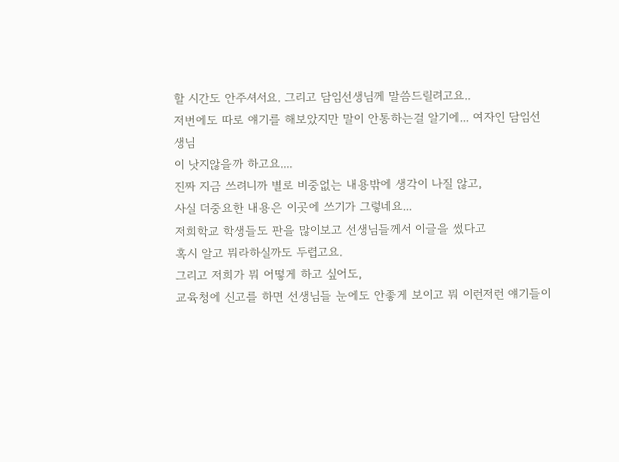할 시간도 안주셔서요. 그리고 담임선생님께 말씀드릴려고요..
저번에도 따로 얘기를 해보았지만 말이 안통하는걸 알기에... 여자인 담임선생님
이 낫지않을까 하고요....
진짜 지금 쓰려니까 별로 비중없는 내용밖에 생각이 나질 않고,
사실 더중요한 내용은 이곳에 쓰기가 그렇네요...
저희학교 학생들도 판을 많이보고 선생님들께서 이글을 썼다고
혹시 알고 뭐라하실까도 두렵고요.
그리고 저희가 뭐 어떻게 하고 싶어도,
교육청에 신고를 하면 선생님들 눈에도 안좋게 보이고 뭐 이런저런 얘기들이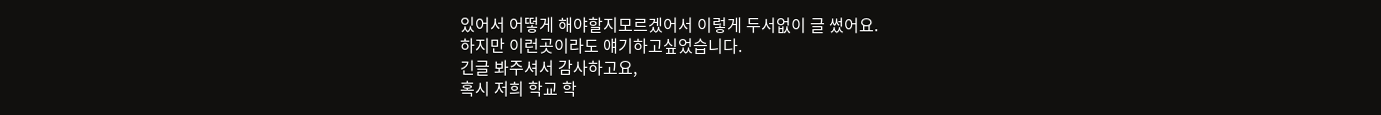있어서 어떻게 해야할지모르겠어서 이렇게 두서없이 글 썼어요.
하지만 이런곳이라도 얘기하고싶었습니다.
긴글 봐주셔서 감사하고요,
혹시 저희 학교 학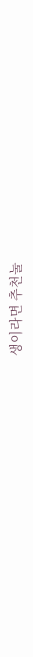생이라면 추천눌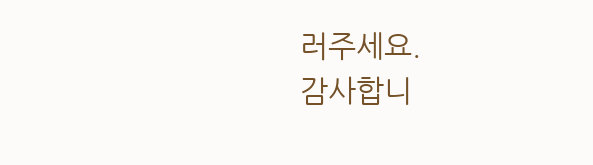러주세요.
감사합니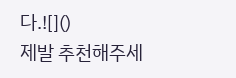다.![]()
제발 추천해주세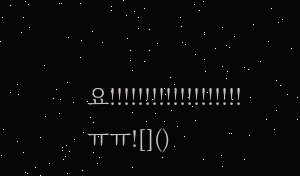요!!!!!!!!!!!!!!!!!!!ㅠㅠ![]()